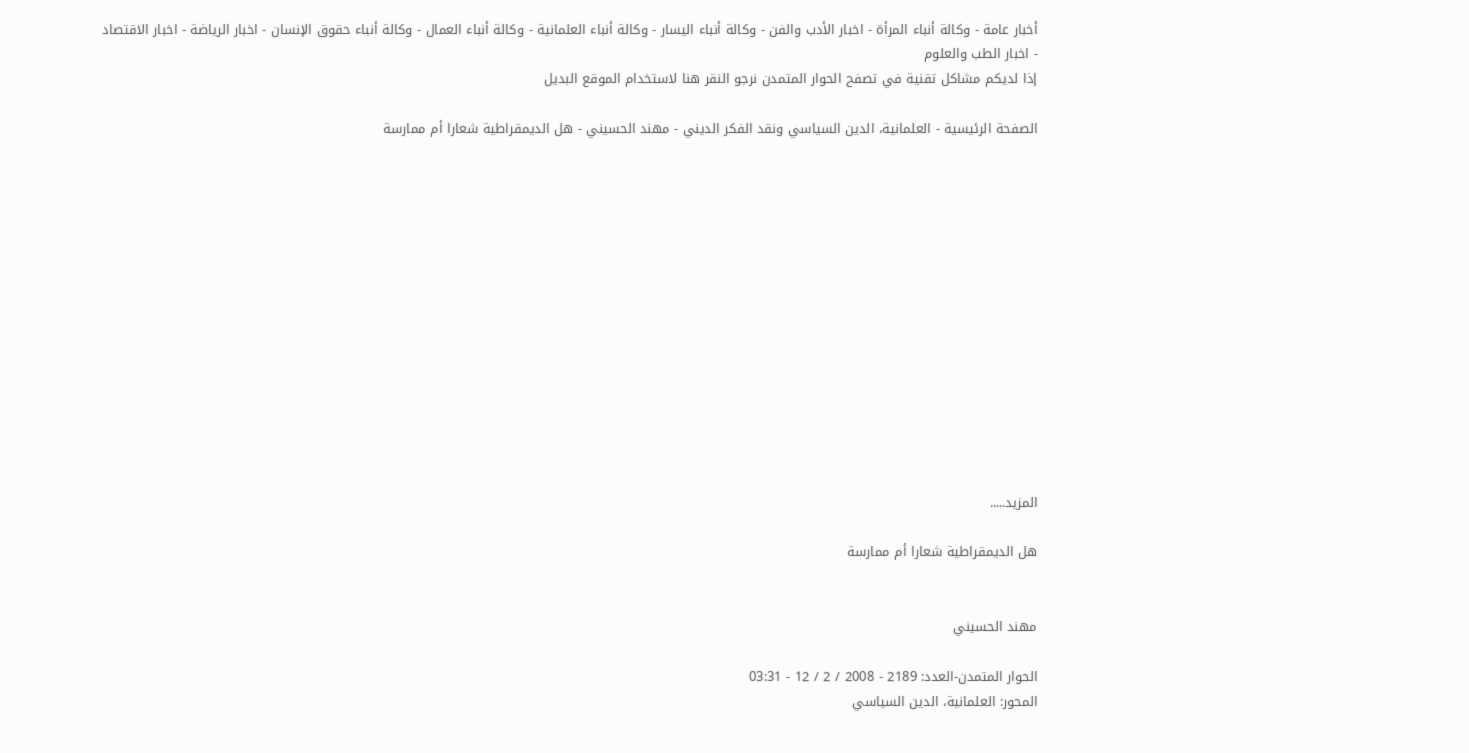أخبار عامة - وكالة أنباء المرأة - اخبار الأدب والفن - وكالة أنباء اليسار - وكالة أنباء العلمانية - وكالة أنباء العمال - وكالة أنباء حقوق الإنسان - اخبار الرياضة - اخبار الاقتصاد - اخبار الطب والعلوم
إذا لديكم مشاكل تقنية في تصفح الحوار المتمدن نرجو النقر هنا لاستخدام الموقع البديل

الصفحة الرئيسية - العلمانية، الدين السياسي ونقد الفكر الديني - مهند الحسيني - هل الديمقراطية شعارا أم ممارسة














المزيد.....

هل الديمقراطية شعارا أم ممارسة


مهند الحسيني

الحوار المتمدن-العدد: 2189 - 2008 / 2 / 12 - 03:31
المحور: العلمانية، الدين السياسي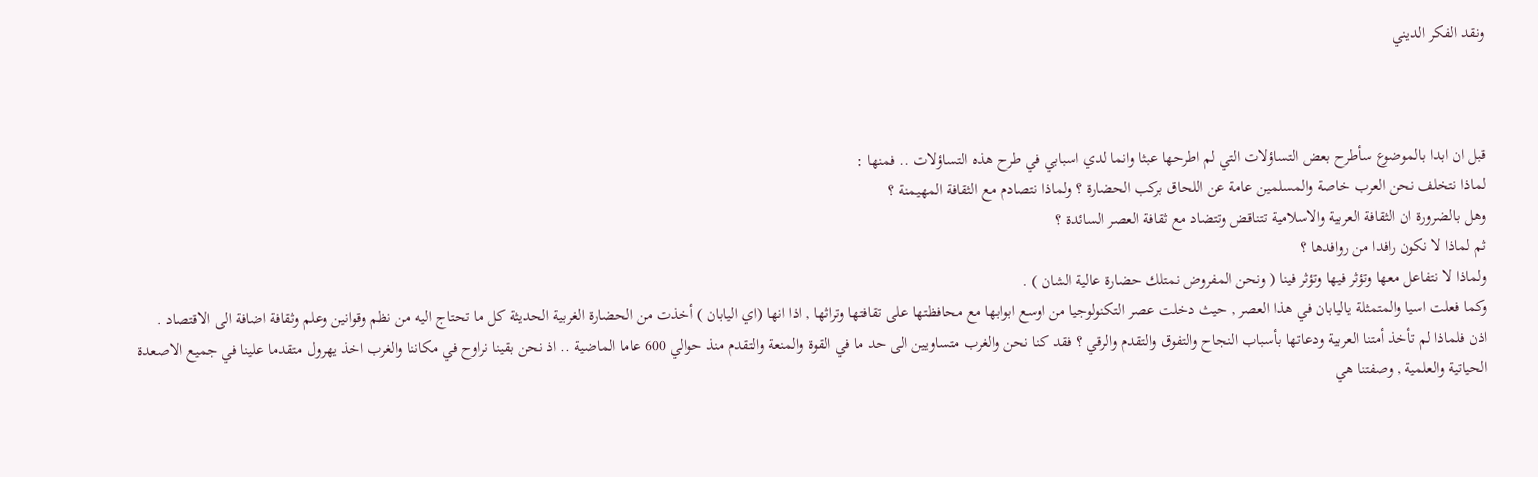ونقد الفكر الديني



قبل ان ابدا بالموضوع سأطرح بعض التساؤلات التي لم اطرحها عبثا وانما لدي اسبابي في طرح هذه التساؤلات .. فمنها :
لماذا نتخلف نحن العرب خاصة والمسلمين عامة عن اللحاق بركب الحضارة ؟ ولماذا نتصادم مع الثقافة المهيمنة ؟
وهل بالضرورة ان الثقافة العربية والاسلامية تتناقض وتتضاد مع ثقافة العصر السائدة ؟
ثم لماذا لا نكون رافدا من روافدها ؟
ولماذا لا نتفاعل معها وتؤثر فيها وتؤثر فينا ( ونحن المفروض نمتلك حضارة عالية الشان ) .
وكما فعلت اسيا والمتمثلة ياليابان في هذا العصر , حيث دخلت عصر التكنولوجيا من اوسع ابوابها مع محافظتها على تقافتها وتراثها , اذا انها (اي اليابان ) أخذت من الحضارة الغربية الحديثة كل ما تحتاج اليه من نظم وقوانين وعلم وثقافة اضافة الى الاقتصاد .
اذن فلماذا لم تأخذ أمتنا العربية ودعاتها بأسباب النجاح والتفوق والتقدم والرقي ؟ فقد كنا نحن والغرب متساويين الى حد ما في القوة والمنعة والتقدم منذ حوالي 600 عاما الماضية .. اذ نحن بقينا نراوح في مكاننا والغرب اخذ يهرول متقدما علينا في جميع الاصعدة الحياتية والعلمية , وصفتنا هي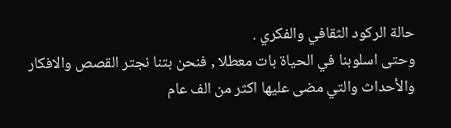حالة الركود الثقافي والفكري .
وحتى اسلوبنا في الحياة بات معطلا , فنحن بتنا نجتر القصص والافكار والأحداث والتي مضى عليها اكثر من الف عام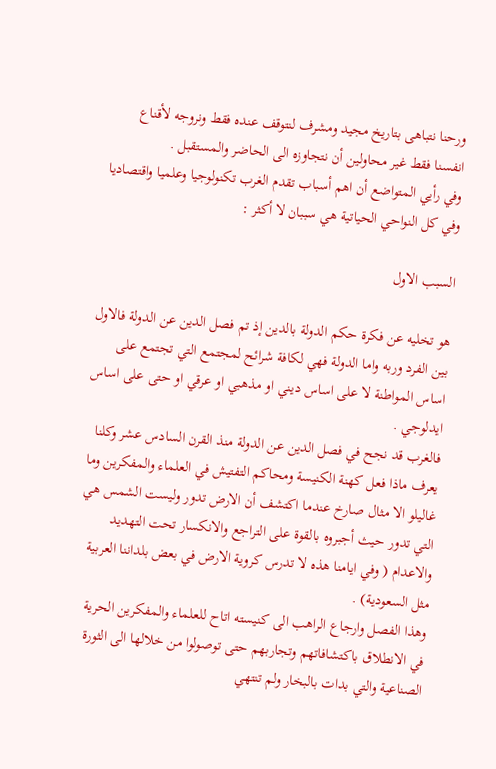ورحنا نتباهى بتاريخ مجيد ومشرف لنتوقف عنده فقط ونروجه لأقناع انفسنا فقط غير محاولين أن نتجاوزه الى الحاضر والمستقبل .
وفي رأيي المتواضع أن اهم أسباب تقدم الغرب تكنولوجيا وعلميا واقتصاديا وفي كل النواحي الحياتية هي سببان لا أكثر :

السبب الاول

هو تخليه عن فكرة حكم الدولة بالدين إذ تم فصل الدين عن الدولة فالاول بين الفرد وربه واما الدولة فهي لكافة شرائح لمجتمع التي تجتمع على اساس المواطنة لا على اساس ديني او مذهبي او عرقي او حتى على اساس ايدلوجي .
فالغرب قد نجح في فصل الدين عن الدولة منذ القرن السادس عشر وكلنا يعرف ماذا فعل كهنة الكنيسة ومحاكم التفتيش في العلماء والمفكرين وما غاليلو الا مثال صارخ عندما اكتشف أن الارض تدور وليست الشمس هي التي تدور حيث أجبروه بالقوة على التراجع والانكسار تحت التهديد والاعدام ( وفي ايامنا هذه لا تدرس كروية الارض في بعض بلداننا العربية مثل السعودية) .
وهذا الفصل وارجاع الراهب الى كنيسته اتاح للعلماء والمفكرين الحرية في الانطلاق باكتشافاتهم وتجاربهم حتى توصولوا من خلالها الى الثورة الصناعية والتي بدات بالبخار ولم تنتهي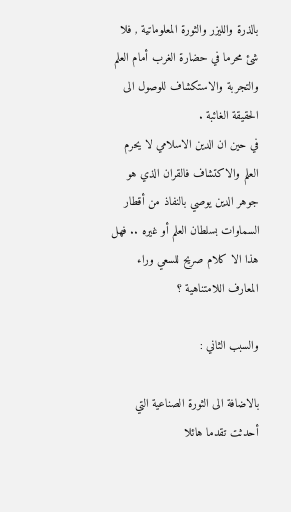بالذرة والليزر والثورة المعلوماتية , فلا شئ محرما في حضارة الغرب أمام العلم والتجربة والاستكشاف للوصول الى الحقيقة الغائبة .
في حين ان الدين الاسلامي لا يحرم العلم والاكتشاف فالقران الذي هو جوهر الدين يوصي بالنفاذ من أقطار السماوات بسلطان العلم أو غيره .. فهل هذا الا كلام صريح للسعي وراء المعارف اللامتناهية ؟

والسبب الثاني :

بالاضافة الى الثورة الصناعية التي أحدثت تقدما هائلا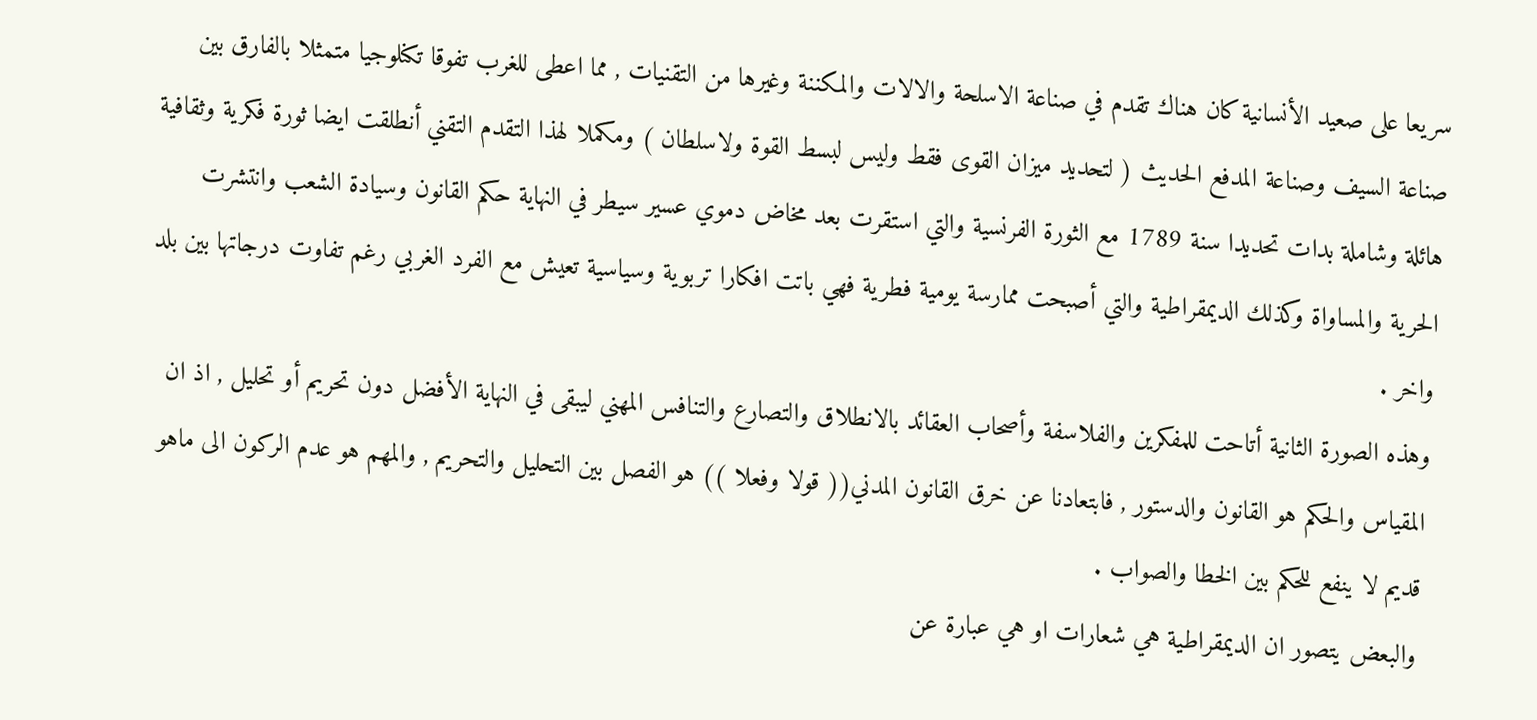سريعا على صعيد الأنسانية كان هناك تقدم في صناعة الاسلحة والالات والمكننة وغيرها من التقنيات , مما اعطى للغرب تفوقا تكنلوجيا متمثلا بالفارق بين صناعة السيف وصناعة المدفع الحديث ( لتحديد ميزان القوى فقط وليس لبسط القوة ولاسلطان ) ومكملا لهذا التقدم التقني أنطلقت ايضا ثورة فكرية وثقافية هائلة وشاملة بدات تحديدا سنة 1789 مع الثورة الفرنسية والتي استقرت بعد مخاض دموي عسير سيطر في النهاية حكم القانون وسيادة الشعب وانتشرت الحرية والمساواة وكذلك الديمقراطية والتي أصبحت ممارسة يومية فطرية فهي باتت افكارا تربوية وسياسية تعيش مع الفرد الغربي رغم تفاوت درجاتها بين بلد واخر .
وهذه الصورة الثانية أتاحت للمفكرين والفلاسفة وأصحاب العقائد بالانطلاق والتصارع والتنافس المهني ليبقى في النهاية الأفضل دون تحريم أو تحليل , اذ ان المقياس والحكم هو القانون والدستور , فابتعادنا عن خرق القانون المدني(( قولا وفعلا )) هو الفصل بين التحليل والتحريم , والمهم هو عدم الركون الى ماهو قديم لا ينفع للحكم بين الخطا والصواب .
والبعض يتصور ان الديمقراطية هي شعارات او هي عبارة عن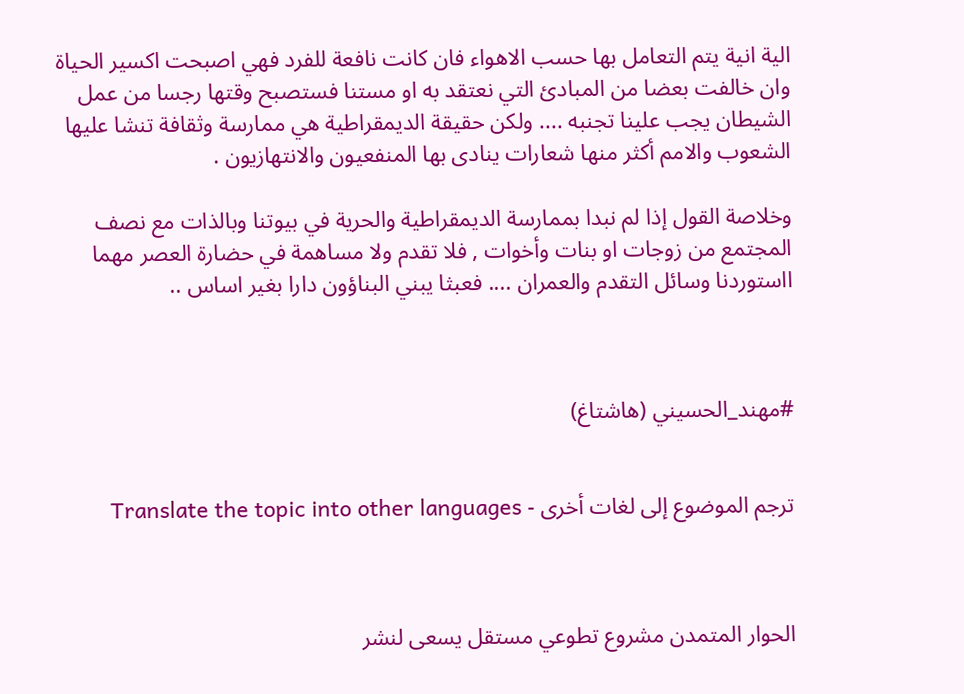الية انية يتم التعامل بها حسب الاهواء فان كانت نافعة للفرد فهي اصبحت اكسير الحياة وان خالفت بعضا من المبادئ التي نعتقد به او مستنا فستصبح وقتها رجسا من عمل الشيطان يجب علينا تجنبه .... ولكن حقيقة الديمقراطية هي ممارسة وثقافة تنشا عليها الشعوب والامم أكثر منها شعارات ينادى بها المنفعيون والانتهازيون .

وخلاصة القول إذا لم نبدا بممارسة الديمقراطية والحرية في بيوتنا وبالذات مع نصف المجتمع من زوجات او بنات وأخوات , فلا تقدم ولا مساهمة في حضارة العصر مهما ااستوردنا وسائل التقدم والعمران .... فعبثا يبني البناؤون دارا بغير اساس ..



#مهند_الحسيني (هاشتاغ)


ترجم الموضوع إلى لغات أخرى - Translate the topic into other languages



الحوار المتمدن مشروع تطوعي مستقل يسعى لنشر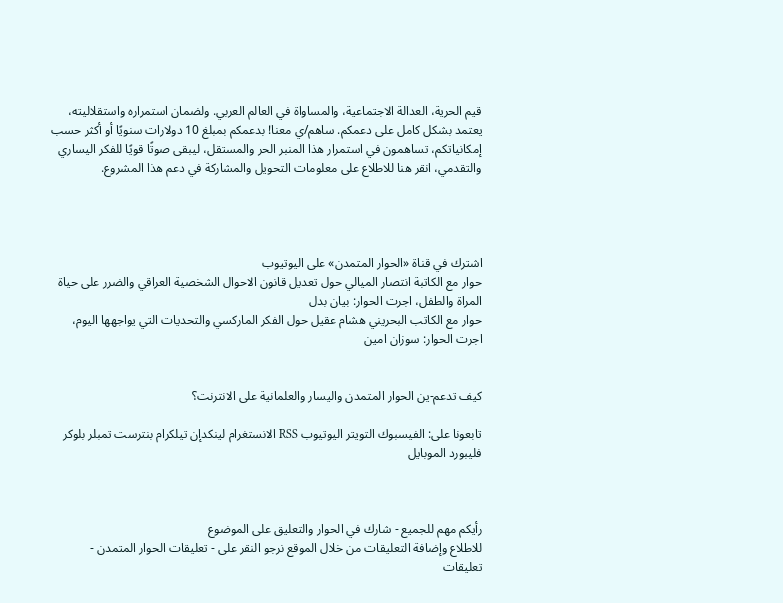قيم الحرية، العدالة الاجتماعية، والمساواة في العالم العربي. ولضمان استمراره واستقلاليته، يعتمد بشكل كامل على دعمكم. ساهم/ي معنا! بدعمكم بمبلغ 10 دولارات سنويًا أو أكثر حسب إمكانياتكم، تساهمون في استمرار هذا المنبر الحر والمستقل، ليبقى صوتًا قويًا للفكر اليساري والتقدمي، انقر هنا للاطلاع على معلومات التحويل والمشاركة في دعم هذا المشروع.




اشترك في قناة «الحوار المتمدن» على اليوتيوب
حوار مع الكاتبة انتصار الميالي حول تعديل قانون الاحوال الشخصية العراقي والضرر على حياة المراة والطفل، اجرت الحوار: بيان بدل
حوار مع الكاتب البحريني هشام عقيل حول الفكر الماركسي والتحديات التي يواجهها اليوم، اجرت الحوار: سوزان امين


كيف تدعم-ين الحوار المتمدن واليسار والعلمانية على الانترنت؟

تابعونا على: الفيسبوك التويتر اليوتيوب RSS الانستغرام لينكدإن تيلكرام بنترست تمبلر بلوكر فليبورد الموبايل



رأيكم مهم للجميع - شارك في الحوار والتعليق على الموضوع
للاطلاع وإضافة التعليقات من خلال الموقع نرجو النقر على - تعليقات الحوار المتمدن -
تعليقات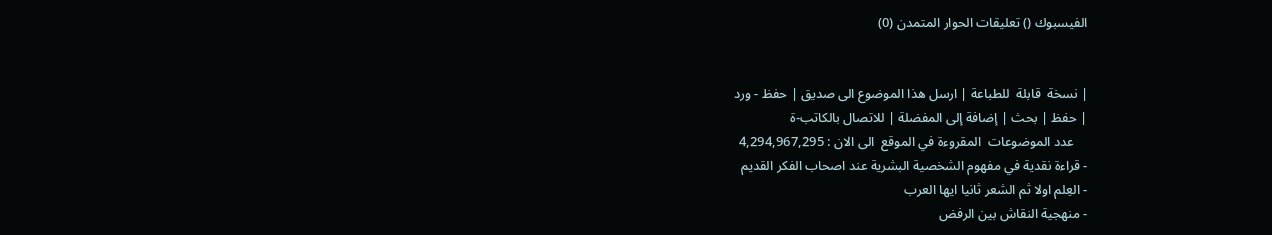الفيسبوك () تعليقات الحوار المتمدن (0)


| نسخة  قابلة  للطباعة | ارسل هذا الموضوع الى صديق | حفظ - ورد
| حفظ | بحث | إضافة إلى المفضلة | للاتصال بالكاتب-ة
    عدد الموضوعات  المقروءة في الموقع  الى الان : 4,294,967,295
- قراءة نقدية في مفهوم الشخصية البشرية عند اصحاب الفكر القديم
- العِلم اولا ثم الشعر ثانيا ايها العرب
- منهجية النقاش بين الرفض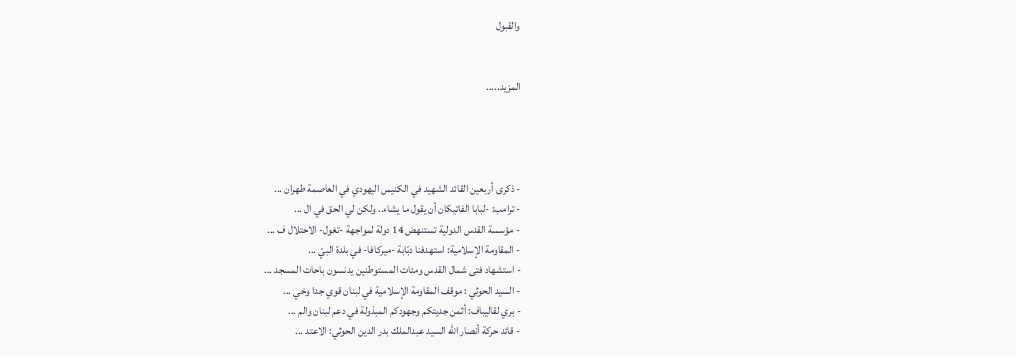والقبول


المزيد.....




- ذكرى أربعين القائد الشهيد في الكنيس اليهودي في العاصمة طهران ...
- ترامب: -لبابا الفاتيكان أن يقول ما يشاء.. ولكن لي الحق في ال ...
- مؤسسة القدس الدولية تستنهض 14 دولة لمواجهة -تغول- الاحتلال ف ...
- المقاومة الإسلامية: استهدفنا دبّابة -ميركافا- في بلدة البيّ ...
- استشهاد فتى شمال القدس ومئات المستوطنين يدنسون باحات المسجد ...
- السيد الحوثي : موقف المقاومة الإسلامية في لبنان قوي جدا وخي ...
- بري لقاليباف: أثمن جديتكم وجهودكم المبذولة في دعم لبنان والم ...
- قائد حركة أنصار الله السيد عبدالملك بدر الدين الحوثي: الاعتد ...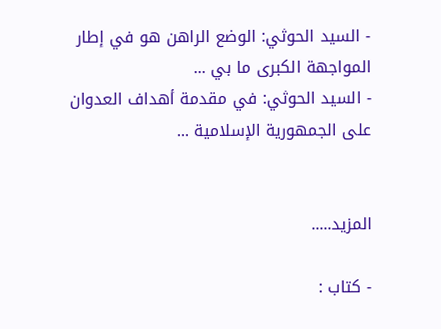- السيد الحوثي: الوضع الراهن هو في إطار المواجهة الكبرى ما بي ...
- السيد الحوثي: في مقدمة أهداف العدوان على الجمهورية الإسلامية ...


المزيد.....

- كتاب :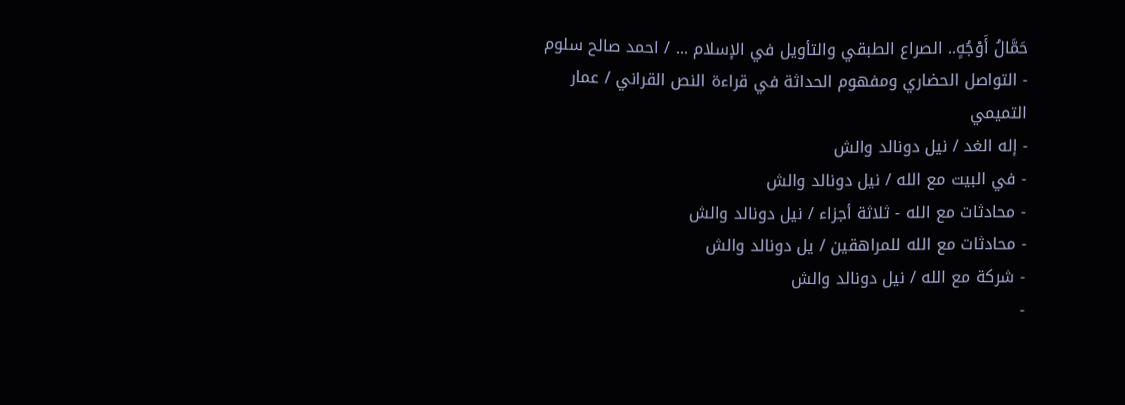حَمَّالُ أَوْجُهٍ.. الصراع الطبقي والتأويل في الإسلام ... / احمد صالح سلوم
- التواصل الحضاري ومفهوم الحداثة في قراءة النص القراني / عمار التميمي
- إله الغد / نيل دونالد والش
- في البيت مع الله / نيل دونالد والش
- محادثات مع الله - ثلاثة أجزاء / نيل دونالد والش
- محادثات مع الله للمراهقين / يل دونالد والش
- شركة مع الله / نيل دونالد والش
-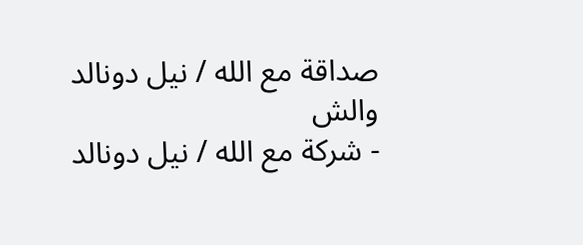صداقة مع الله / نيل دونالد والش
- شركة مع الله / نيل دونالد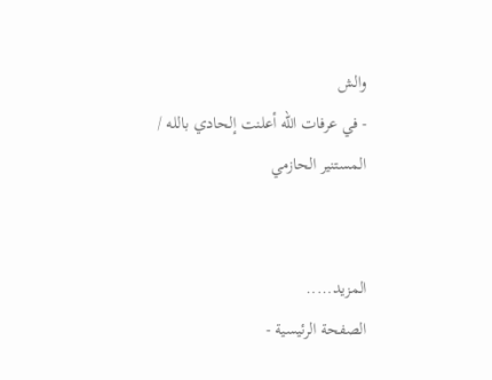والش
- في عرفات الله أعلنت إلحادي بالله / المستنير الحازمي


المزيد.....
الصفحة الرئيسية -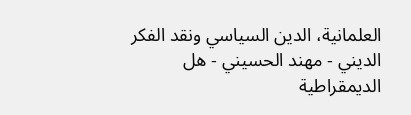العلمانية، الدين السياسي ونقد الفكر الديني - مهند الحسيني - هل الديمقراطية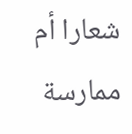شعارا أم ممارسة